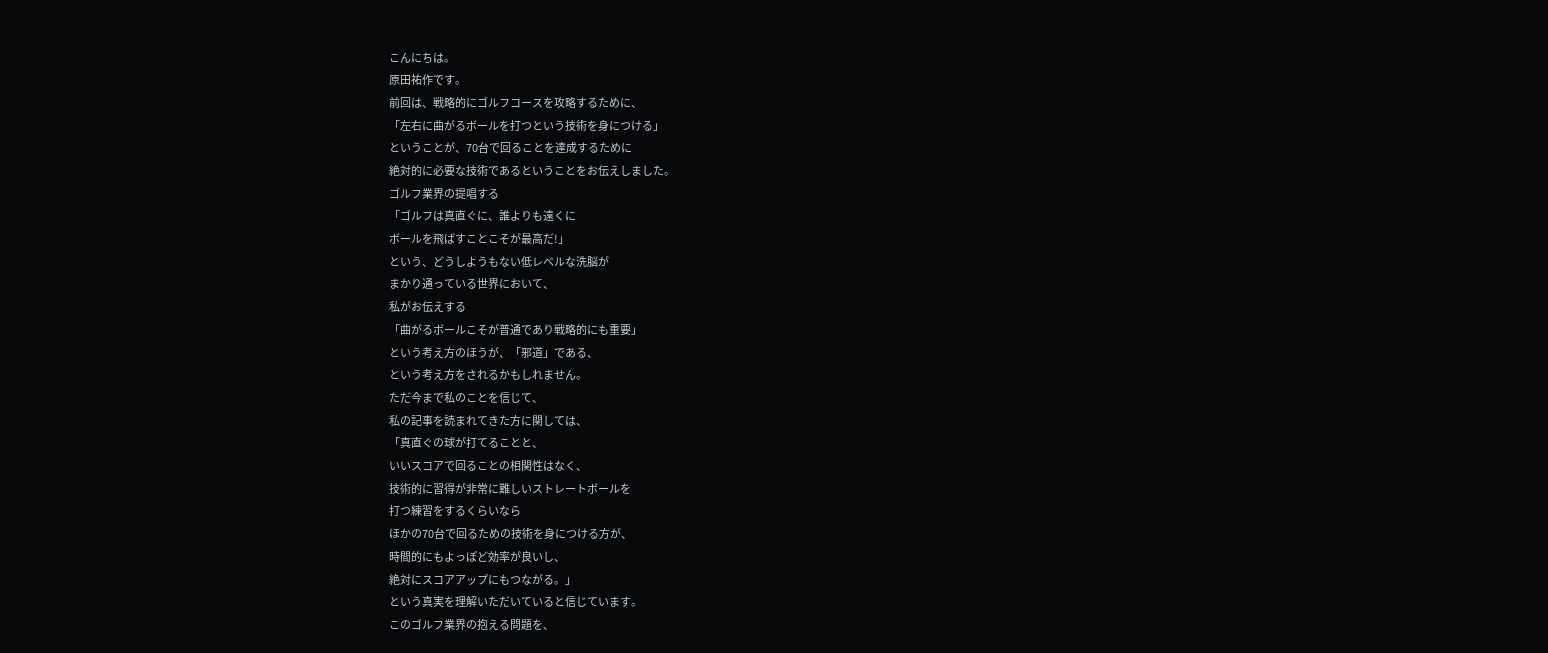こんにちは。
原田祐作です。
前回は、戦略的にゴルフコースを攻略するために、
「左右に曲がるボールを打つという技術を身につける」
ということが、70台で回ることを達成するために
絶対的に必要な技術であるということをお伝えしました。
ゴルフ業界の提唱する
「ゴルフは真直ぐに、誰よりも遠くに
ボールを飛ばすことこそが最高だ!」
という、どうしようもない低レベルな洗脳が
まかり通っている世界において、
私がお伝えする
「曲がるボールこそが普通であり戦略的にも重要」
という考え方のほうが、「邪道」である、
という考え方をされるかもしれません。
ただ今まで私のことを信じて、
私の記事を読まれてきた方に関しては、
「真直ぐの球が打てることと、
いいスコアで回ることの相関性はなく、
技術的に習得が非常に難しいストレートボールを
打つ練習をするくらいなら
ほかの70台で回るための技術を身につける方が、
時間的にもよっぽど効率が良いし、
絶対にスコアアップにもつながる。」
という真実を理解いただいていると信じています。
このゴルフ業界の抱える問題を、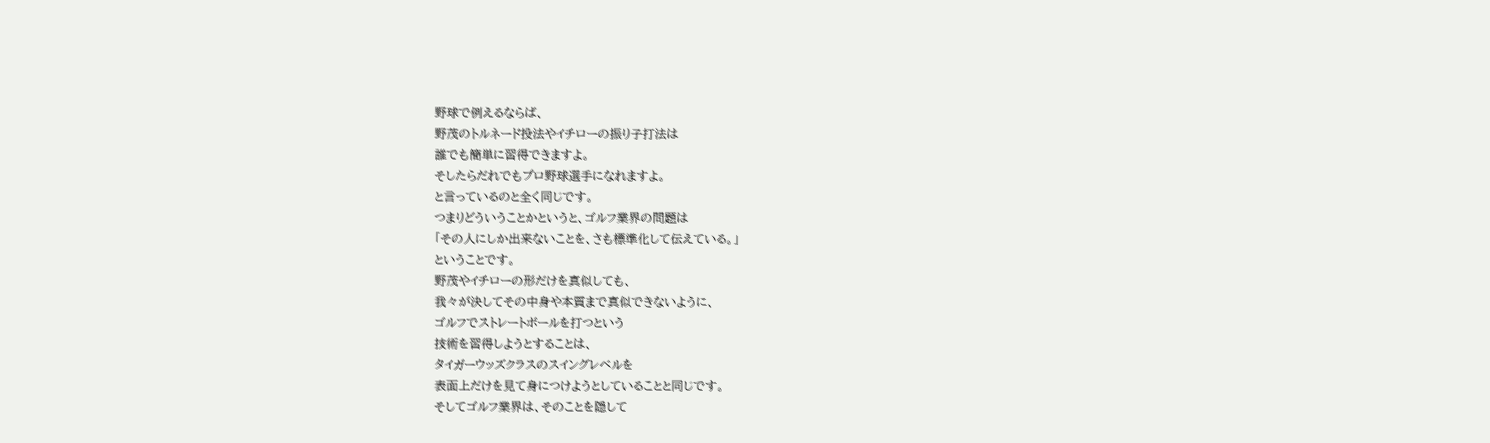野球で例えるならば、
野茂のトルネード投法やイチローの振り子打法は
誰でも簡単に習得できますよ。
そしたらだれでもプロ野球選手になれますよ。
と言っているのと全く同じです。
つまりどういうことかというと、ゴルフ業界の問題は
「その人にしか出来ないことを、さも標準化して伝えている。」
ということです。
野茂やイチローの形だけを真似しても、
我々が決してその中身や本質まで真似できないように、
ゴルフでストレートボールを打つという
技術を習得しようとすることは、
タイガーウッズクラスのスイングレベルを
表面上だけを見て身につけようとしていることと同じです。
そしてゴルフ業界は、そのことを隠して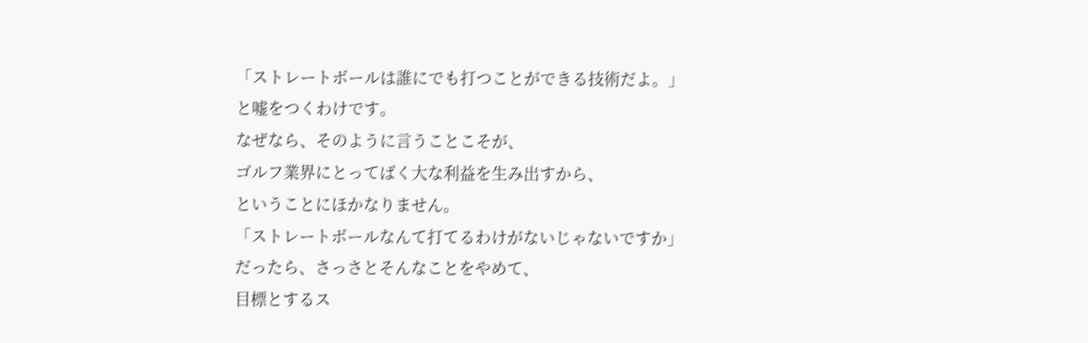「ストレートボールは誰にでも打つことができる技術だよ。」
と嘘をつくわけです。
なぜなら、そのように言うことこそが、
ゴルフ業界にとってばく大な利益を生み出すから、
ということにほかなりません。
「ストレートボールなんて打てるわけがないじゃないですか」
だったら、さっさとそんなことをやめて、
目標とするス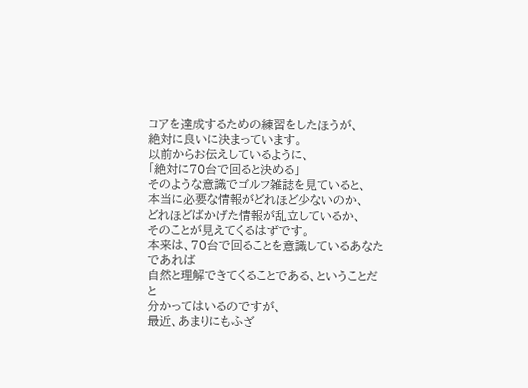コアを達成するための練習をしたほうが、
絶対に良いに決まっています。
以前からお伝えしているように、
「絶対に70台で回ると決める」
そのような意識でゴルフ雑誌を見ていると、
本当に必要な情報がどれほど少ないのか、
どれほどばかげた情報が乱立しているか、
そのことが見えてくるはずです。
本来は、70台で回ることを意識しているあなたであれば
自然と理解できてくることである、ということだと
分かってはいるのですが、
最近、あまりにもふざ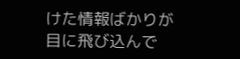けた情報ばかりが
目に飛び込んで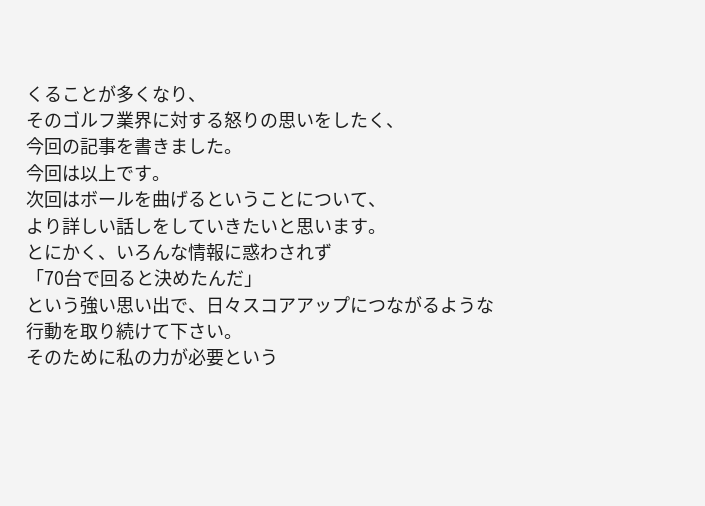くることが多くなり、
そのゴルフ業界に対する怒りの思いをしたく、
今回の記事を書きました。
今回は以上です。
次回はボールを曲げるということについて、
より詳しい話しをしていきたいと思います。
とにかく、いろんな情報に惑わされず
「70台で回ると決めたんだ」
という強い思い出で、日々スコアアップにつながるような
行動を取り続けて下さい。
そのために私の力が必要という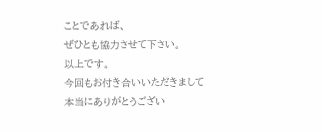ことであれば、
ぜひとも協力させて下さい。
以上です。
今回もお付き合いいただきまして
本当にありがとうござい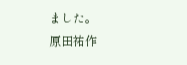ました。
原田祐作